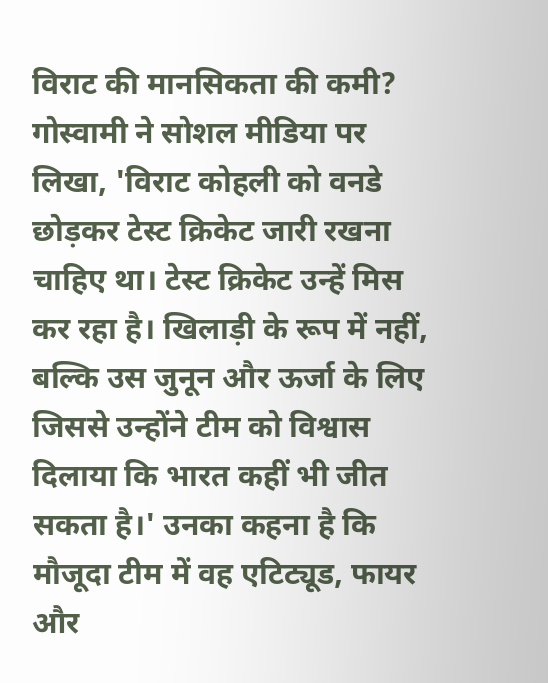विराट की मानसिकता की कमी?
गोस्वामी ने सोशल मीडिया पर लिखा, 'विराट कोहली को वनडे छोड़कर टेस्ट क्रिकेट जारी रखना चाहिए था। टेस्ट क्रिकेट उन्हें मिस कर रहा है। खिलाड़ी के रूप में नहीं, बल्कि उस जुनून और ऊर्जा के लिए जिससे उन्होंने टीम को विश्वास दिलाया कि भारत कहीं भी जीत सकता है।' उनका कहना है कि मौजूदा टीम में वह एटिट्यूड, फायर और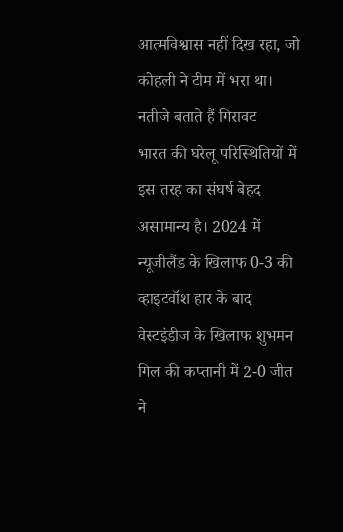आत्मविश्वास नहीं दिख रहा, जो कोहली ने टीम में भरा था।
नतीजे बताते हैं गिरावट
भारत की घरेलू परिस्थितियों में इस तरह का संघर्ष बेहद असामान्य है। 2024 में न्यूजीलैंड के खिलाफ 0-3 की व्हाइटवॉश हार के बाद वेस्टइंडीज के खिलाफ शुभमन गिल की कप्तानी में 2-0 जीत ने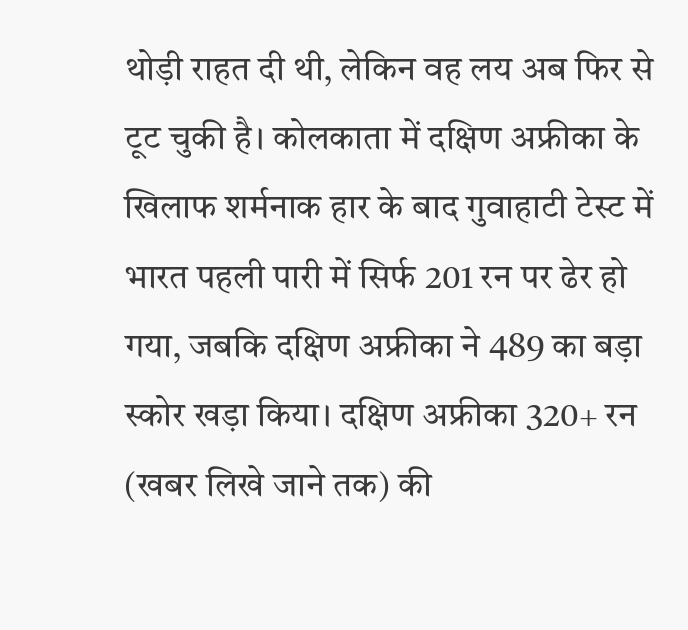थोड़ी राहत दी थी, लेकिन वह लय अब फिर से टूट चुकी है। कोलकाता में दक्षिण अफ्रीका के खिलाफ शर्मनाक हार के बाद गुवाहाटी टेस्ट में भारत पहली पारी में सिर्फ 201 रन पर ढेर हो गया, जबकि दक्षिण अफ्रीका ने 489 का बड़ा स्कोर खड़ा किया। दक्षिण अफ्रीका 320+ रन (खबर लिखे जाने तक) की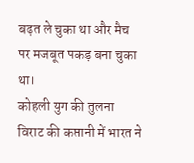बढ़त ले चुका था और मैच पर मजबूत पकड़ बना चुका था।
कोहली युग की तुलना
विराट की कप्तानी में भारत ने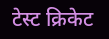टेस्ट क्रिकेट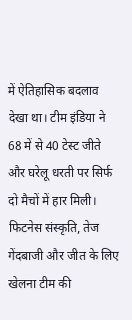में ऐतिहासिक बदलाव देखा था। टीम इंडिया ने 68 में से 40 टेस्ट जीते और घरेलू धरती पर सिर्फ दो मैचों में हार मिली। फिटनेस संस्कृति, तेज गेंदबाजी और जीत के लिए खेलना टीम की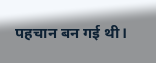पहचान बन गई थी।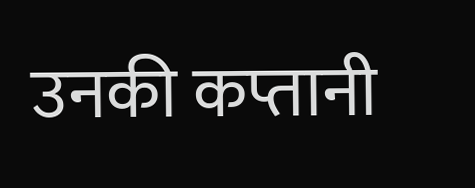उनकी कप्तानी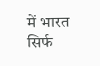में भारत सिर्फ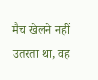मैच खेलने नहीं उतरता था, वह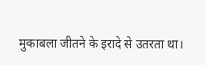मुकाबला जीतने के इरादे से उतरता था।